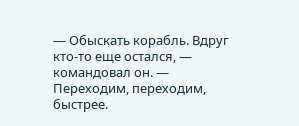— Обыскать корабль. Вдруг кто-то еще остался, — командовал он. — Переходим, переходим, быстрее.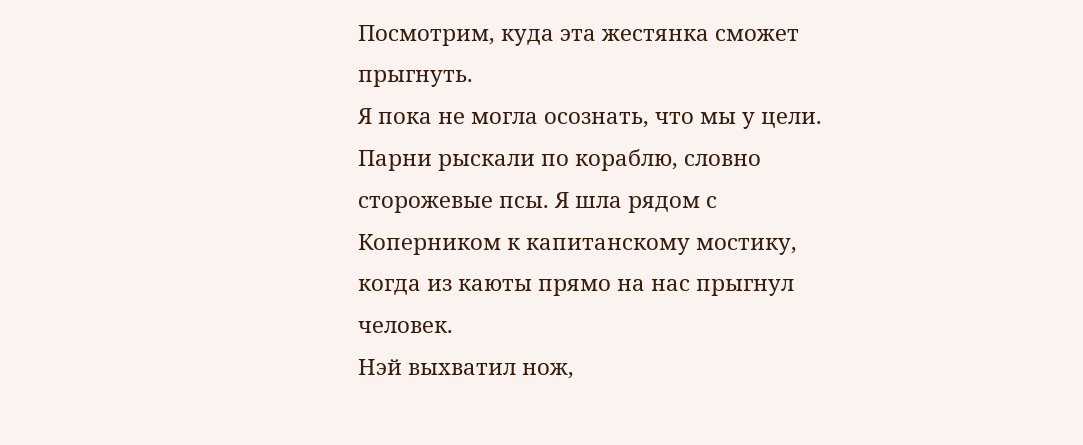Посмотрим, куда эта жестянка сможет прыгнуть.
Я пока не могла осознать, что мы у цели.
Парни рыскали по кораблю, словно сторожевые псы. Я шла рядом с Коперником к капитанскому мостику, когда из каюты прямо на нас прыгнул человек.
Нэй выхватил нож,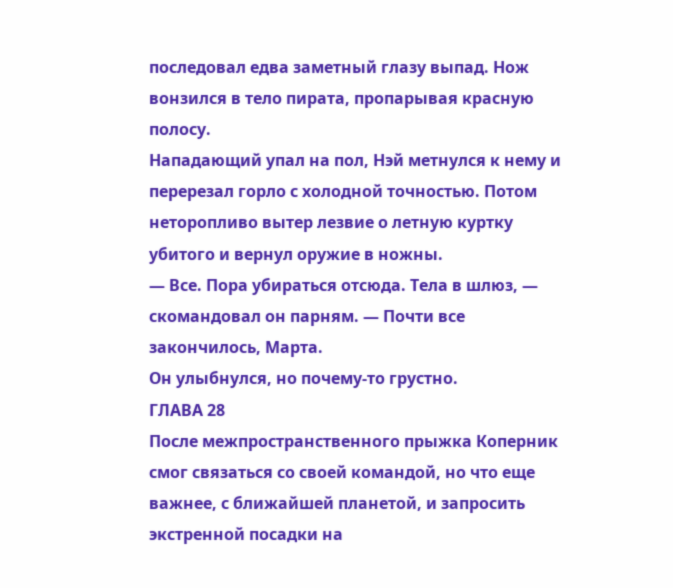последовал едва заметный глазу выпад. Нож вонзился в тело пирата, пропарывая красную полосу.
Нападающий упал на пол, Нэй метнулся к нему и перерезал горло с холодной точностью. Потом неторопливо вытер лезвие о летную куртку убитого и вернул оружие в ножны.
— Все. Пора убираться отсюда. Тела в шлюз, — скомандовал он парням. — Почти все закончилось, Марта.
Он улыбнулся, но почему-то грустно.
ГЛАВА 28
После межпространственного прыжка Коперник смог связаться со своей командой, но что еще важнее, с ближайшей планетой, и запросить экстренной посадки на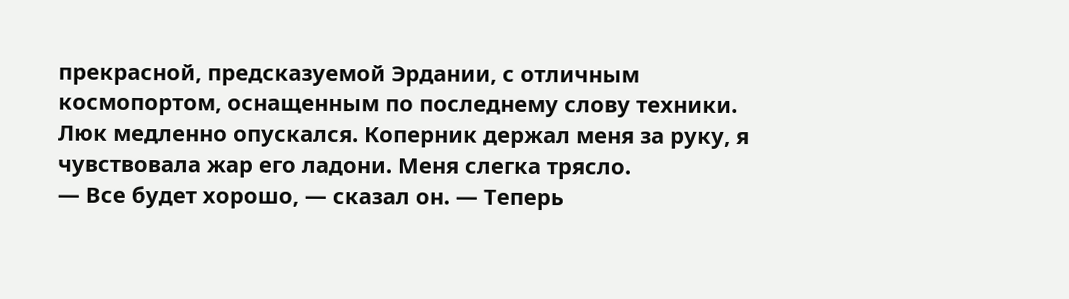прекрасной, предсказуемой Эрдании, с отличным космопортом, оснащенным по последнему слову техники.
Люк медленно опускался. Коперник держал меня за руку, я чувствовала жар его ладони. Меня слегка трясло.
— Все будет хорошо, — сказал он. — Теперь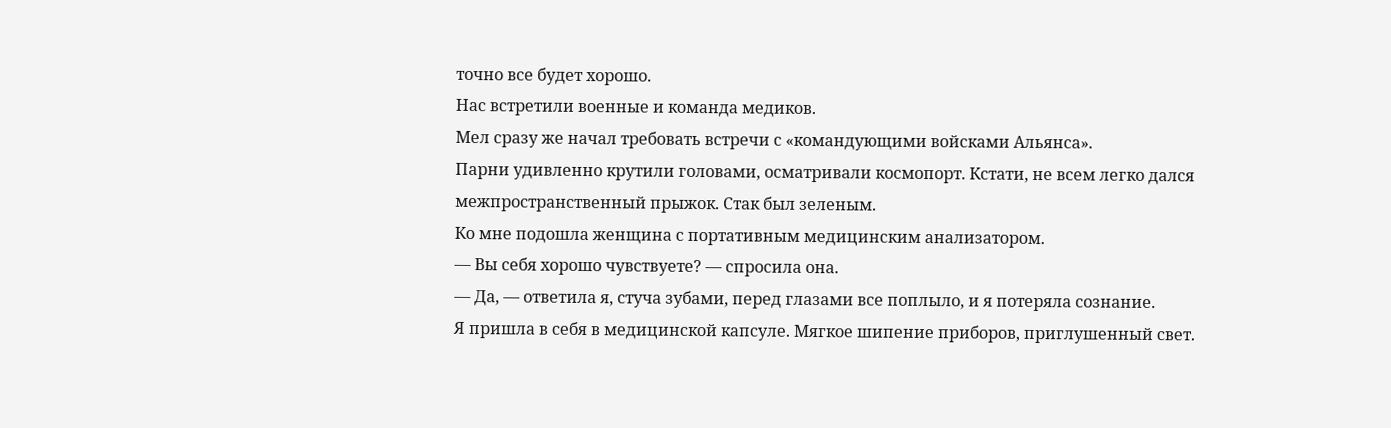точно все будет хорошо.
Нас встретили военные и команда медиков.
Мел сразу же начал требовать встречи с «командующими войсками Альянса».
Парни удивленно крутили головами, осматривали космопорт. Кстати, не всем легко дался межпространственный прыжок. Стак был зеленым.
Ко мне подошла женщина с портативным медицинским анализатором.
— Вы себя хорошо чувствуете? — спросила она.
— Да, — ответила я, стуча зубами, перед глазами все поплыло, и я потеряла сознание.
Я пришла в себя в медицинской капсуле. Мягкое шипение приборов, приглушенный свет.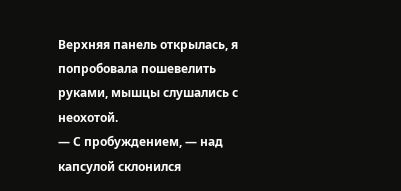Верхняя панель открылась, я попробовала пошевелить руками, мышцы слушались с неохотой.
— С пробуждением, — над капсулой склонился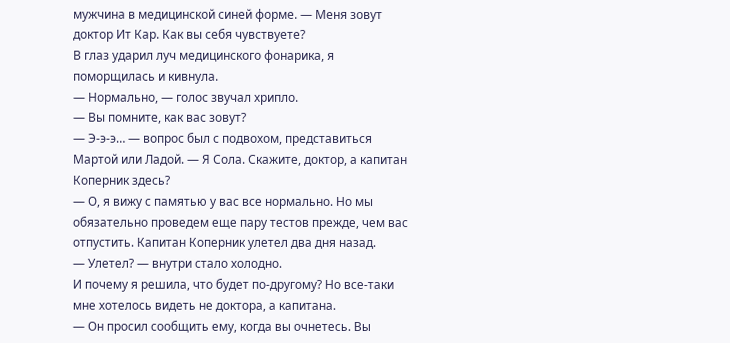мужчина в медицинской синей форме. — Меня зовут доктор Ит Кар. Как вы себя чувствуете?
В глаз ударил луч медицинского фонарика, я поморщилась и кивнула.
— Нормально, — голос звучал хрипло.
— Вы помните, как вас зовут?
— Э-э-э… — вопрос был с подвохом, представиться Мартой или Ладой. — Я Сола. Скажите, доктор, а капитан Коперник здесь?
— О, я вижу с памятью у вас все нормально. Но мы обязательно проведем еще пару тестов прежде, чем вас отпустить. Капитан Коперник улетел два дня назад.
— Улетел? — внутри стало холодно.
И почему я решила, что будет по-другому? Но все-таки мне хотелось видеть не доктора, а капитана.
— Он просил сообщить ему, когда вы очнетесь. Вы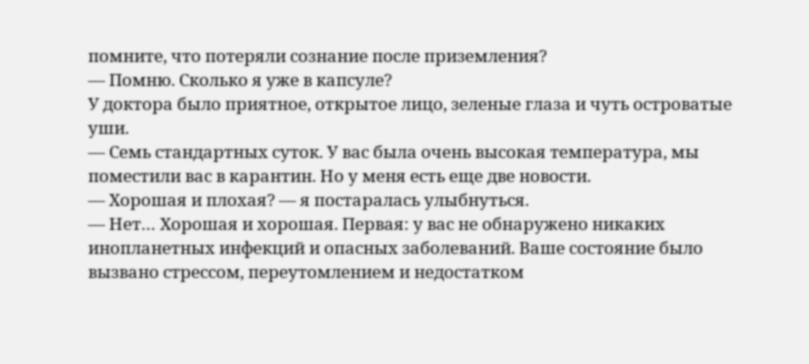помните, что потеряли сознание после приземления?
— Помню. Сколько я уже в капсуле?
У доктора было приятное, открытое лицо, зеленые глаза и чуть островатые уши.
— Семь стандартных суток. У вас была очень высокая температура, мы поместили вас в карантин. Но у меня есть еще две новости.
— Хорошая и плохая? — я постаралась улыбнуться.
— Нет… Хорошая и хорошая. Первая: у вас не обнаружено никаких инопланетных инфекций и опасных заболеваний. Ваше состояние было вызвано стрессом, переутомлением и недостатком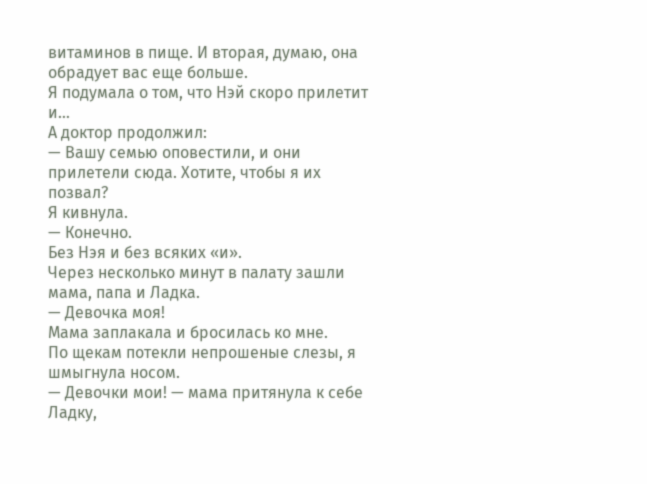витаминов в пище. И вторая, думаю, она обрадует вас еще больше.
Я подумала о том, что Нэй скоро прилетит и…
А доктор продолжил:
— Вашу семью оповестили, и они прилетели сюда. Хотите, чтобы я их позвал?
Я кивнула.
— Конечно.
Без Нэя и без всяких «и».
Через несколько минут в палату зашли мама, папа и Ладка.
— Девочка моя!
Мама заплакала и бросилась ко мне.
По щекам потекли непрошеные слезы, я шмыгнула носом.
— Девочки мои! — мама притянула к себе Ладку,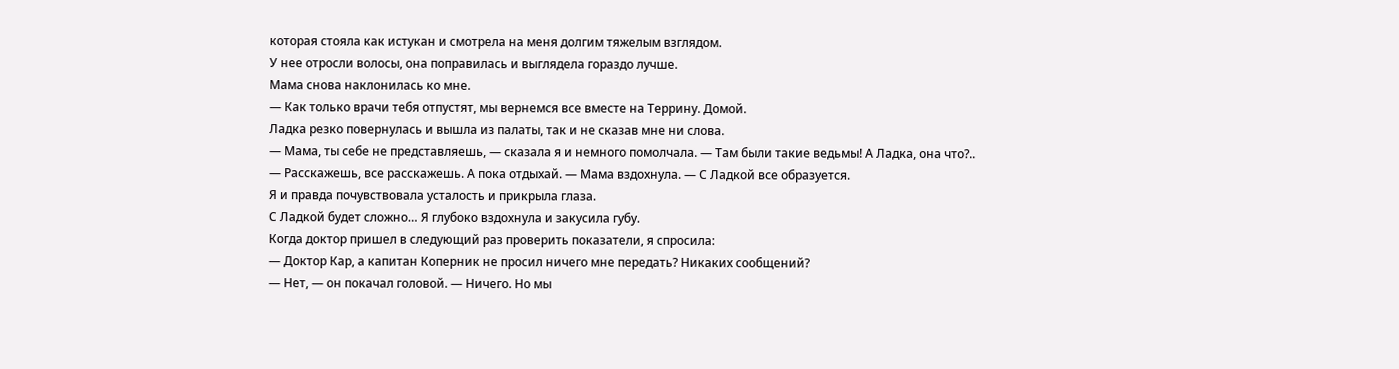которая стояла как истукан и смотрела на меня долгим тяжелым взглядом.
У нее отросли волосы, она поправилась и выглядела гораздо лучше.
Мама снова наклонилась ко мне.
— Как только врачи тебя отпустят, мы вернемся все вместе на Террину. Домой.
Ладка резко повернулась и вышла из палаты, так и не сказав мне ни слова.
— Мама, ты себе не представляешь, — сказала я и немного помолчала. — Там были такие ведьмы! А Ладка, она что?..
— Расскажешь, все расскажешь. А пока отдыхай. — Мама вздохнула. — С Ладкой все образуется.
Я и правда почувствовала усталость и прикрыла глаза.
С Ладкой будет сложно… Я глубоко вздохнула и закусила губу.
Когда доктор пришел в следующий раз проверить показатели, я спросила:
— Доктор Кар, а капитан Коперник не просил ничего мне передать? Никаких сообщений?
— Нет, — он покачал головой. — Ничего. Но мы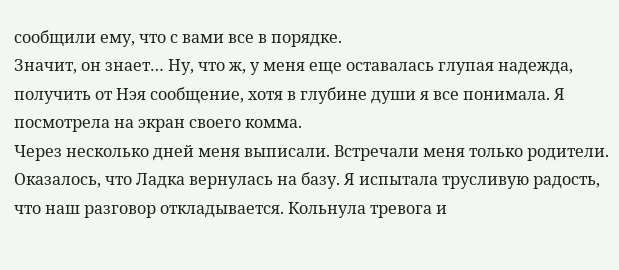сообщили ему, что с вами все в порядке.
Значит, он знает… Ну, что ж, у меня еще оставалась глупая надежда, получить от Нэя сообщение, хотя в глубине души я все понимала. Я посмотрела на экран своего комма.
Через несколько дней меня выписали. Встречали меня только родители. Оказалось, что Ладка вернулась на базу. Я испытала трусливую радость, что наш разговор откладывается. Кольнула тревога и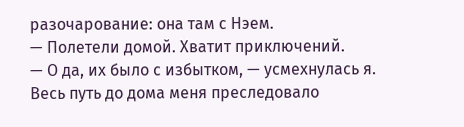разочарование: она там с Нэем.
— Полетели домой. Хватит приключений.
— О да, их было с избытком, — усмехнулась я.
Весь путь до дома меня преследовало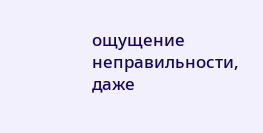ощущение неправильности, даже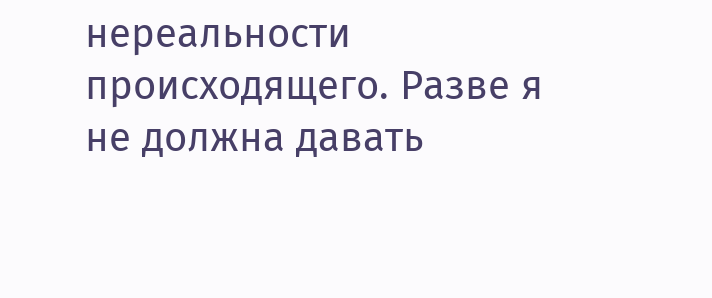нереальности происходящего. Разве я не должна давать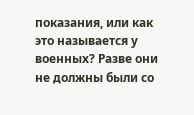показания, или как это называется у военных? Разве они не должны были со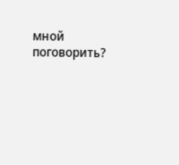мной поговорить?